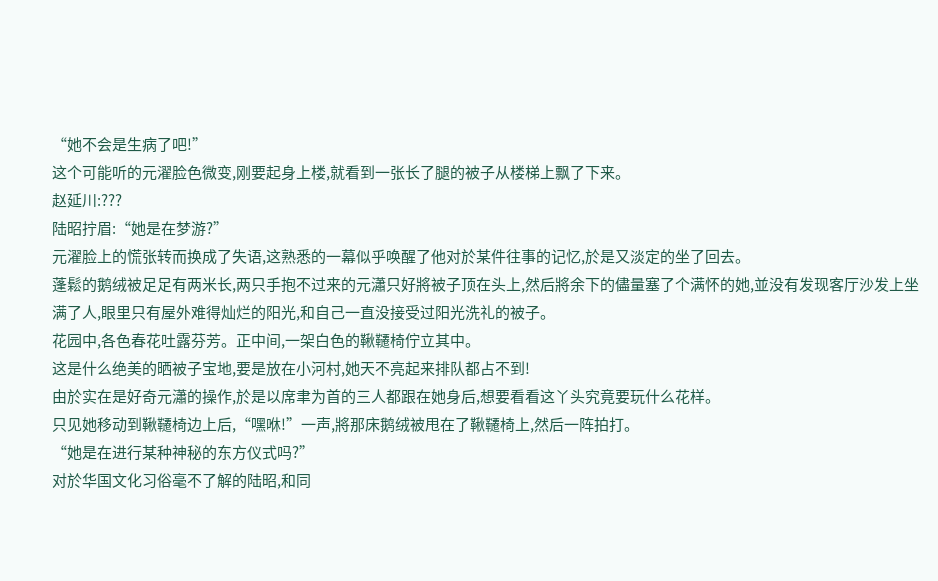“她不会是生病了吧!”
这个可能听的元濯脸色微变,刚要起身上楼,就看到一张长了腿的被子从楼梯上飘了下来。
赵延川:???
陆昭拧眉:“她是在梦游?”
元濯脸上的慌张转而换成了失语,这熟悉的一幕似乎唤醒了他对於某件往事的记忆,於是又淡定的坐了回去。
蓬鬆的鹅绒被足足有两米长,两只手抱不过来的元瀟只好將被子顶在头上,然后將余下的儘量塞了个满怀的她,並没有发现客厅沙发上坐满了人,眼里只有屋外难得灿烂的阳光,和自己一直没接受过阳光洗礼的被子。
花园中,各色春花吐露芬芳。正中间,一架白色的鞦韆椅佇立其中。
这是什么绝美的晒被子宝地,要是放在小河村,她天不亮起来排队都占不到!
由於实在是好奇元瀟的操作,於是以席聿为首的三人都跟在她身后,想要看看这丫头究竟要玩什么花样。
只见她移动到鞦韆椅边上后,“嘿咻!”一声,將那床鹅绒被甩在了鞦韆椅上,然后一阵拍打。
“她是在进行某种神秘的东方仪式吗?”
对於华国文化习俗毫不了解的陆昭,和同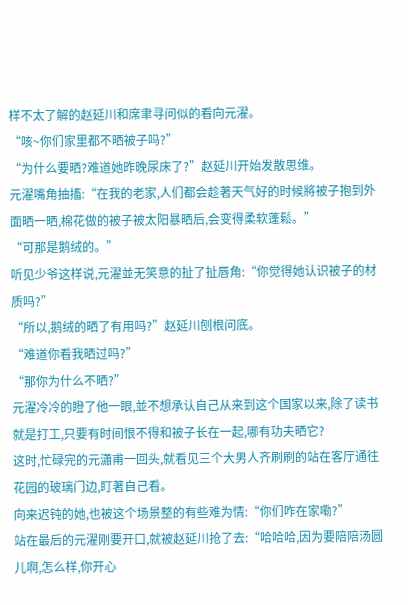样不太了解的赵延川和席聿寻问似的看向元濯。
“咳~你们家里都不晒被子吗?”
“为什么要晒?难道她昨晚尿床了?”赵延川开始发散思维。
元濯嘴角抽搐:“在我的老家,人们都会趁著天气好的时候將被子抱到外面晒一晒,棉花做的被子被太阳暴晒后,会变得柔软蓬鬆。”
“可那是鹅绒的。”
听见少爷这样说,元濯並无笑意的扯了扯唇角:“你觉得她认识被子的材质吗?”
“所以,鹅绒的晒了有用吗?”赵延川刨根问底。
“难道你看我晒过吗?”
“那你为什么不晒?”
元濯冷冷的瞪了他一眼,並不想承认自己从来到这个国家以来,除了读书就是打工,只要有时间恨不得和被子长在一起,哪有功夫晒它?
这时,忙碌完的元瀟甫一回头,就看见三个大男人齐刷刷的站在客厅通往花园的玻璃门边,盯著自己看。
向来迟钝的她,也被这个场景整的有些难为情:“你们咋在家嘞?”
站在最后的元濯刚要开口,就被赵延川抢了去:“哈哈哈,因为要陪陪汤圆儿啊,怎么样,你开心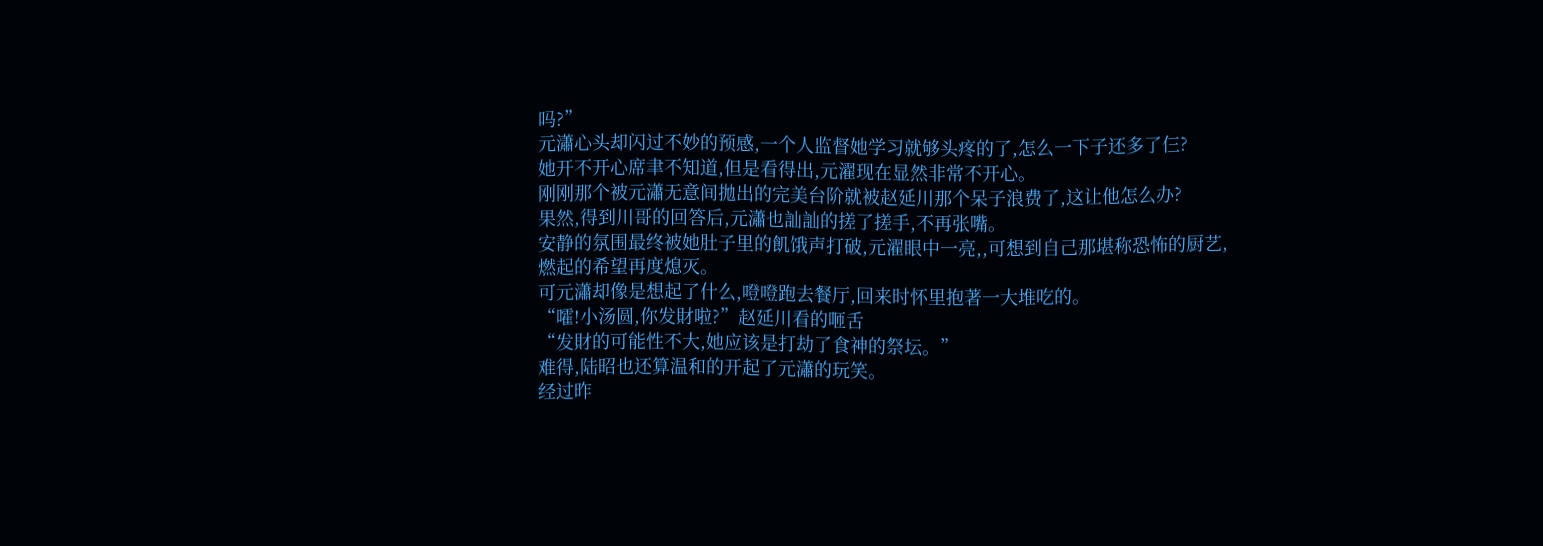吗?”
元瀟心头却闪过不妙的预感,一个人监督她学习就够头疼的了,怎么一下子还多了仨?
她开不开心席聿不知道,但是看得出,元濯现在显然非常不开心。
刚刚那个被元瀟无意间拋出的完美台阶就被赵延川那个呆子浪费了,这让他怎么办?
果然,得到川哥的回答后,元瀟也訕訕的搓了搓手,不再张嘴。
安静的氛围最终被她肚子里的飢饿声打破,元濯眼中一亮,,可想到自己那堪称恐怖的厨艺,燃起的希望再度熄灭。
可元瀟却像是想起了什么,噔噔跑去餐厅,回来时怀里抱著一大堆吃的。
“嚯!小汤圆,你发財啦?”赵延川看的咂舌
“发財的可能性不大,她应该是打劫了食神的祭坛。”
难得,陆昭也还算温和的开起了元瀟的玩笑。
经过昨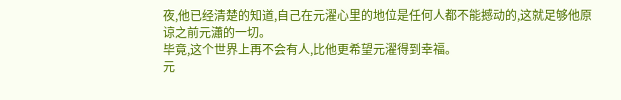夜,他已经清楚的知道,自己在元濯心里的地位是任何人都不能撼动的,这就足够他原谅之前元瀟的一切。
毕竟,这个世界上再不会有人,比他更希望元濯得到幸福。
元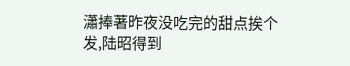瀟捧著昨夜没吃完的甜点挨个发,陆昭得到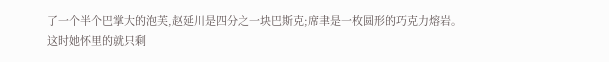了一个半个巴掌大的泡芙,赵延川是四分之一块巴斯克;席聿是一枚圆形的巧克力熔岩。
这时她怀里的就只剩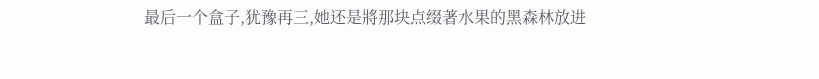最后一个盒子,犹豫再三,她还是將那块点缀著水果的黑森林放进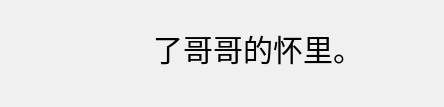了哥哥的怀里。